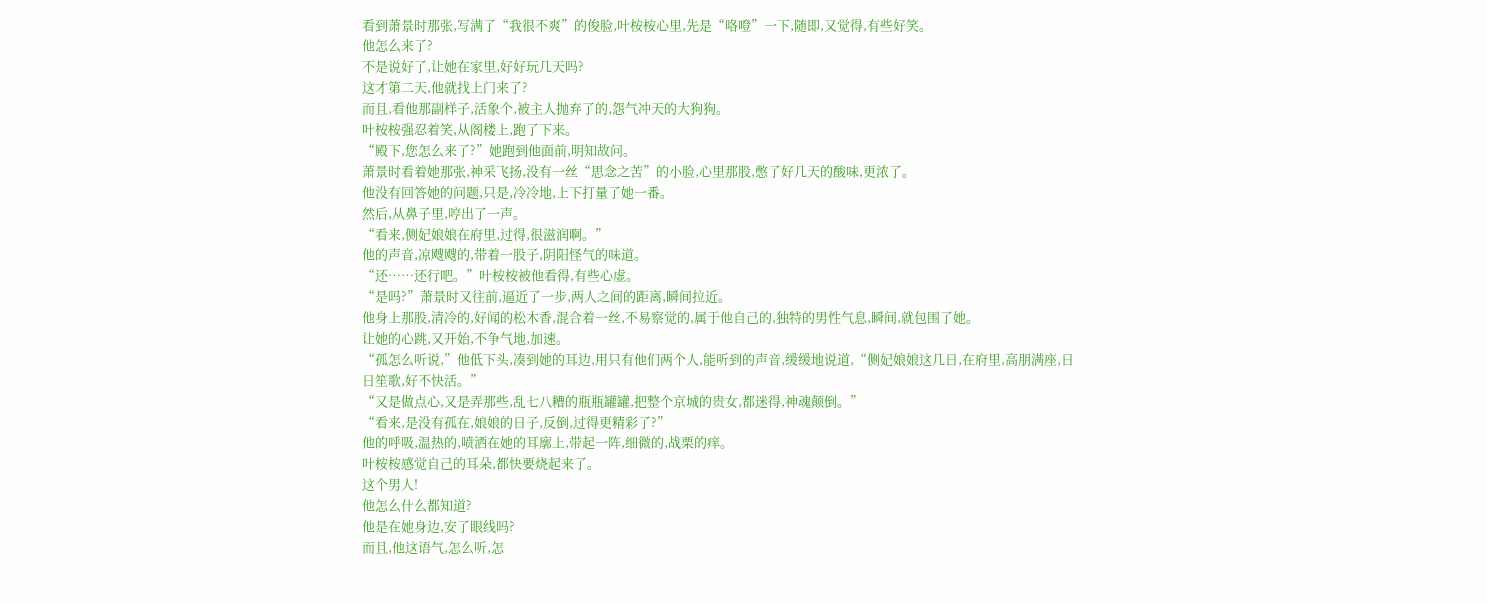看到萧景时那张,写满了“我很不爽”的俊脸,叶桉桉心里,先是“咯噔”一下,随即,又觉得,有些好笑。
他怎么来了?
不是说好了,让她在家里,好好玩几天吗?
这才第二天,他就找上门来了?
而且,看他那副样子,活象个,被主人抛弃了的,怨气冲天的大狗狗。
叶桉桉强忍着笑,从阁楼上,跑了下来。
“殿下,您怎么来了?”她跑到他面前,明知故问。
萧景时看着她那张,神采飞扬,没有一丝“思念之苦”的小脸,心里那股,憋了好几天的酸味,更浓了。
他没有回答她的问题,只是,冷冷地,上下打量了她一番。
然后,从鼻子里,哼出了一声。
“看来,侧妃娘娘在府里,过得,很滋润啊。”
他的声音,凉飕飕的,带着一股子,阴阳怪气的味道。
“还……还行吧。”叶桉桉被他看得,有些心虚。
“是吗?”萧景时又往前,逼近了一步,两人之间的距离,瞬间拉近。
他身上那股,清冷的,好闻的松木香,混合着一丝,不易察觉的,属于他自己的,独特的男性气息,瞬间,就包围了她。
让她的心跳,又开始,不争气地,加速。
“孤怎么听说,”他低下头,凑到她的耳边,用只有他们两个人,能听到的声音,缓缓地说道,“侧妃娘娘这几日,在府里,高朋满座,日日笙歌,好不快活。”
“又是做点心,又是弄那些,乱七八糟的瓶瓶罐罐,把整个京城的贵女,都迷得,神魂颠倒。”
“看来,是没有孤在,娘娘的日子,反倒,过得更精彩了?”
他的呼吸,温热的,喷洒在她的耳廓上,带起一阵,细微的,战栗的痒。
叶桉桉感觉自己的耳朵,都快要烧起来了。
这个男人!
他怎么什么都知道?
他是在她身边,安了眼线吗?
而且,他这语气,怎么听,怎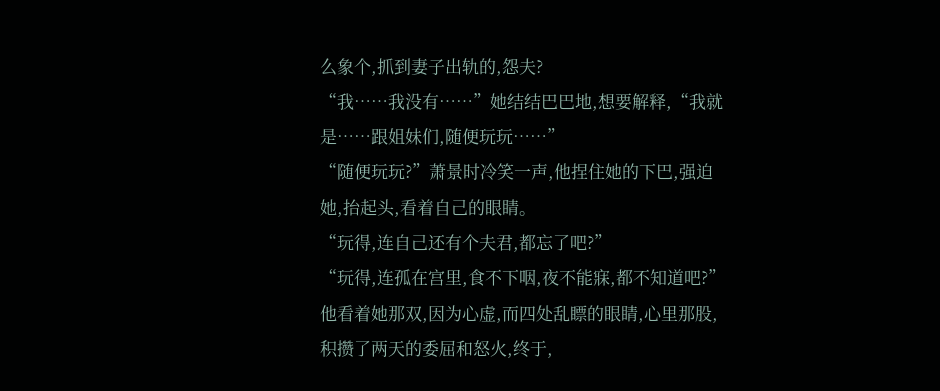么象个,抓到妻子出轨的,怨夫?
“我……我没有……”她结结巴巴地,想要解释,“我就是……跟姐妹们,随便玩玩……”
“随便玩玩?”萧景时冷笑一声,他捏住她的下巴,强迫她,抬起头,看着自己的眼睛。
“玩得,连自己还有个夫君,都忘了吧?”
“玩得,连孤在宫里,食不下咽,夜不能寐,都不知道吧?”
他看着她那双,因为心虚,而四处乱瞟的眼睛,心里那股,积攒了两天的委屈和怒火,终于,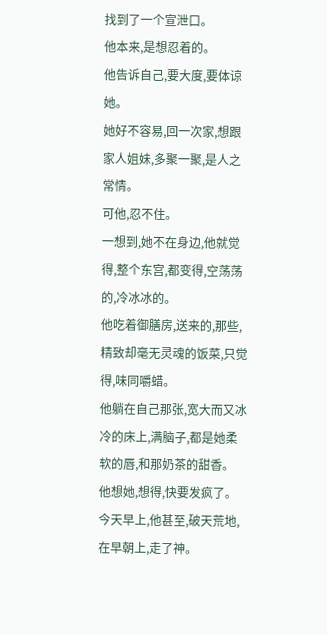找到了一个宣泄口。
他本来,是想忍着的。
他告诉自己,要大度,要体谅她。
她好不容易,回一次家,想跟家人姐妹,多聚一聚,是人之常情。
可他,忍不住。
一想到,她不在身边,他就觉得,整个东宫,都变得,空荡荡的,冷冰冰的。
他吃着御膳房,送来的,那些,精致却毫无灵魂的饭菜,只觉得,味同嚼蜡。
他躺在自己那张,宽大而又冰冷的床上,满脑子,都是她柔软的唇,和那奶茶的甜香。
他想她,想得,快要发疯了。
今天早上,他甚至,破天荒地,在早朝上,走了神。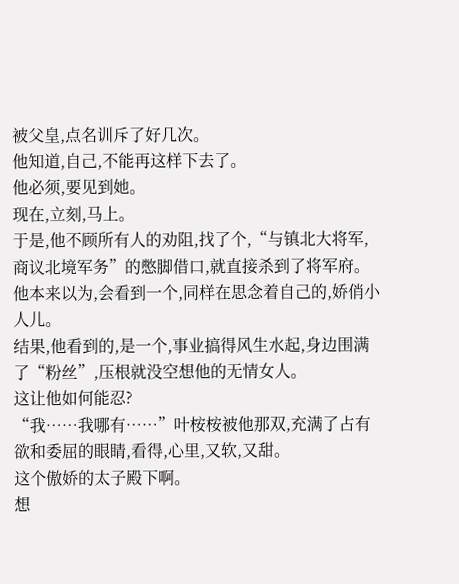被父皇,点名训斥了好几次。
他知道,自己,不能再这样下去了。
他必须,要见到她。
现在,立刻,马上。
于是,他不顾所有人的劝阻,找了个,“与镇北大将军,商议北境军务”的憋脚借口,就直接杀到了将军府。
他本来以为,会看到一个,同样在思念着自己的,娇俏小人儿。
结果,他看到的,是一个,事业搞得风生水起,身边围满了“粉丝”,压根就没空想他的无情女人。
这让他如何能忍?
“我……我哪有……”叶桉桉被他那双,充满了占有欲和委屈的眼睛,看得,心里,又软,又甜。
这个傲娇的太子殿下啊。
想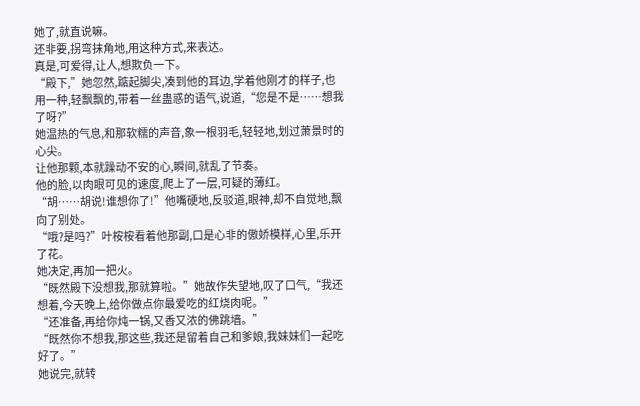她了,就直说嘛。
还非要,拐弯抹角地,用这种方式,来表达。
真是,可爱得,让人,想欺负一下。
“殿下,”她忽然,踮起脚尖,凑到他的耳边,学着他刚才的样子,也用一种,轻飘飘的,带着一丝蛊惑的语气,说道,“您是不是……想我了呀?”
她温热的气息,和那软糯的声音,象一根羽毛,轻轻地,划过萧景时的心尖。
让他那颗,本就躁动不安的心,瞬间,就乱了节奏。
他的脸,以肉眼可见的速度,爬上了一层,可疑的薄红。
“胡……胡说!谁想你了!”他嘴硬地,反驳道,眼神,却不自觉地,飘向了别处。
“哦?是吗?”叶桉桉看着他那副,口是心非的傲娇模样,心里,乐开了花。
她决定,再加一把火。
“既然殿下没想我,那就算啦。”她故作失望地,叹了口气,“我还想着,今天晚上,给你做点你最爱吃的红烧肉呢。”
“还准备,再给你炖一锅,又香又浓的佛跳墙。”
“既然你不想我,那这些,我还是留着自己和爹娘,我妹妹们一起吃好了。”
她说完,就转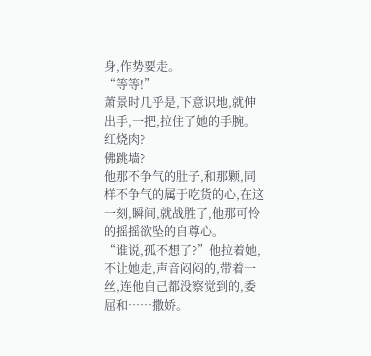身,作势要走。
“等等!”
萧景时几乎是,下意识地,就伸出手,一把,拉住了她的手腕。
红烧肉?
佛跳墙?
他那不争气的肚子,和那颗,同样不争气的属于吃货的心,在这一刻,瞬间,就战胜了,他那可怜的摇摇欲坠的自尊心。
“谁说,孤不想了?”他拉着她,不让她走,声音闷闷的,带着一丝,连他自己都没察觉到的,委屈和……撒娇。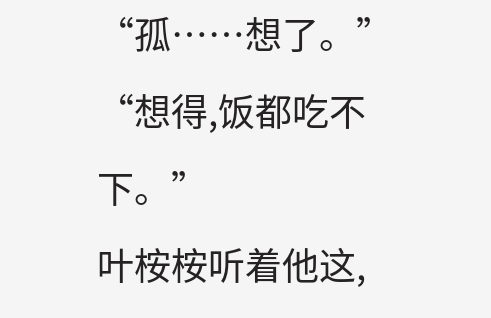“孤……想了。”
“想得,饭都吃不下。”
叶桉桉听着他这,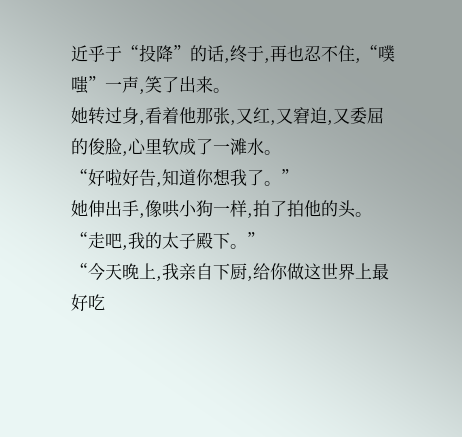近乎于“投降”的话,终于,再也忍不住,“噗嗤”一声,笑了出来。
她转过身,看着他那张,又红,又窘迫,又委屈的俊脸,心里软成了一滩水。
“好啦好告,知道你想我了。”
她伸出手,像哄小狗一样,拍了拍他的头。
“走吧,我的太子殿下。”
“今天晚上,我亲自下厨,给你做这世界上最好吃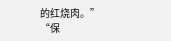的红烧肉。”
“保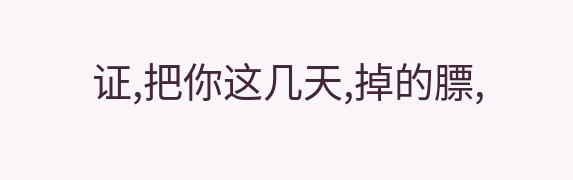证,把你这几天,掉的膘,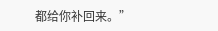都给你补回来。”